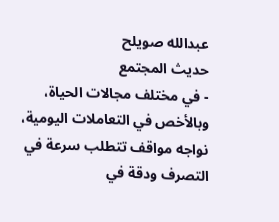عبدالله صويلح
حديث المجتمع
- في مختلف مجالات الحياة، وبالأخص في التعاملات اليومية، نواجه مواقف تتطلب سرعة في التصرف ودقة في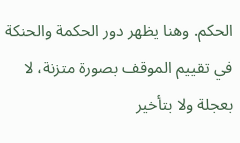الحكم. وهنا يظهر دور الحكمة والحنكة في تقييم الموقف بصورة متزنة، لا بعجلة ولا بتأخير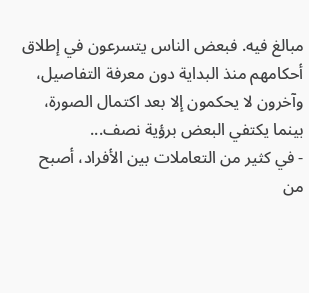مبالغ فيه. فبعض الناس يتسرعون في إطلاق أحكامهم منذ البداية دون معرفة التفاصيل، وآخرون لا يحكمون إلا بعد اكتمال الصورة، بينما يكتفي البعض برؤية نصف...
- في كثير من التعاملات بين الأفراد، أصبح من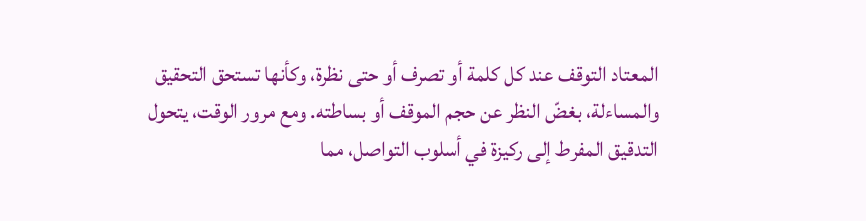المعتاد التوقف عند كل كلمة أو تصرف أو حتى نظرة، وكأنها تستحق التحقيق والمساءلة، بغضّ النظر عن حجم الموقف أو بساطته. ومع مرور الوقت، يتحول التدقيق المفرط إلى ركيزة في أسلوب التواصل، مما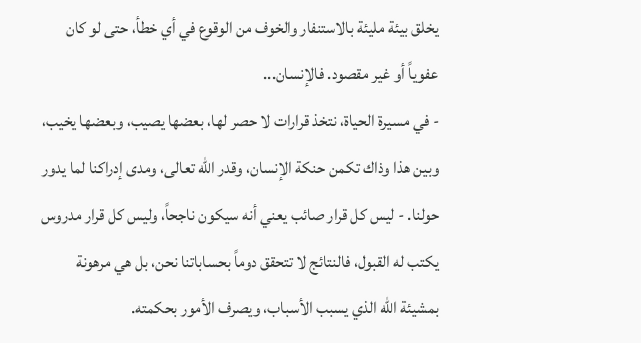يخلق بيئة مليئة بالاستنفار والخوف من الوقوع في أي خطأ، حتى لو كان عفوياً أو غير مقصود. فالإنسان...
- في مسيرة الحياة، نتخذ قرارات لا حصر لها، بعضها يصيب، وبعضها يخيب، وبين هذا وذاك تكمن حنكة الإنسان، وقدر الله تعالى، ومدى إدراكنا لما يدور حولنا. - ليس كل قرار صائب يعني أنه سيكون ناجحاً، وليس كل قرار مدروس يكتب له القبول، فالنتائج لا تتحقق دوماً بحساباتنا نحن، بل هي مرهونة بمشيئة الله الذي يسبب الأسباب، ويصرف الأمور بحكمته.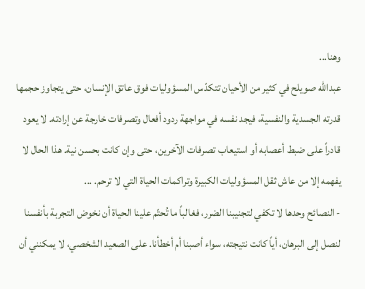وهنا...
عبدالله صويلح في كثير من الأحيان تتكدّس المسؤوليات فوق عاتق الإنسان، حتى يتجاوز حجمها قدرته الجسدية والنفسية، فيجد نفسه في مواجهة ردود أفعال وتصرفات خارجة عن إرادته. لا يعود قادراً على ضبط أعصابه أو استيعاب تصرفات الآخرين، حتى وإن كانت بحسن نية. هذا الحال لا يفهمه إلا من عاش ثقل المسؤوليات الكبيرة وتراكمات الحياة التي لا ترحم. ...
- النصائح وحدها لا تكفي لتجنيبنا الضرر، فغالباً ما تُحتّم علينا الحياة أن نخوض التجربة بأنفسنا لنصل إلى البرهان، أياً كانت نتيجته، سواء أصبنا أم أخطأنا. على الصعيد الشخصي، لا يمكنني أن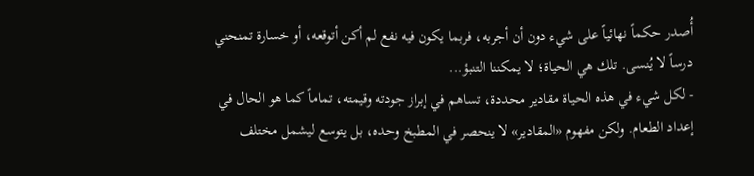أُصدر حكماً نهائياً على شيء دون أن أجربه، فربما يكون فيه نفع لم أكن أتوقعه، أو خسارة تمنحني درساً لا يُنسى. تلك هي الحياة؛ لا يمكننا التنبؤ...
- لكل شيء في هذه الحياة مقادير محددة، تساهم في إبراز جودته وقيمته، تماماً كما هو الحال في إعداد الطعام. ولكن مفهوم «المقادير» لا ينحصر في المطبخ وحده، بل يتوسع ليشمل مختلف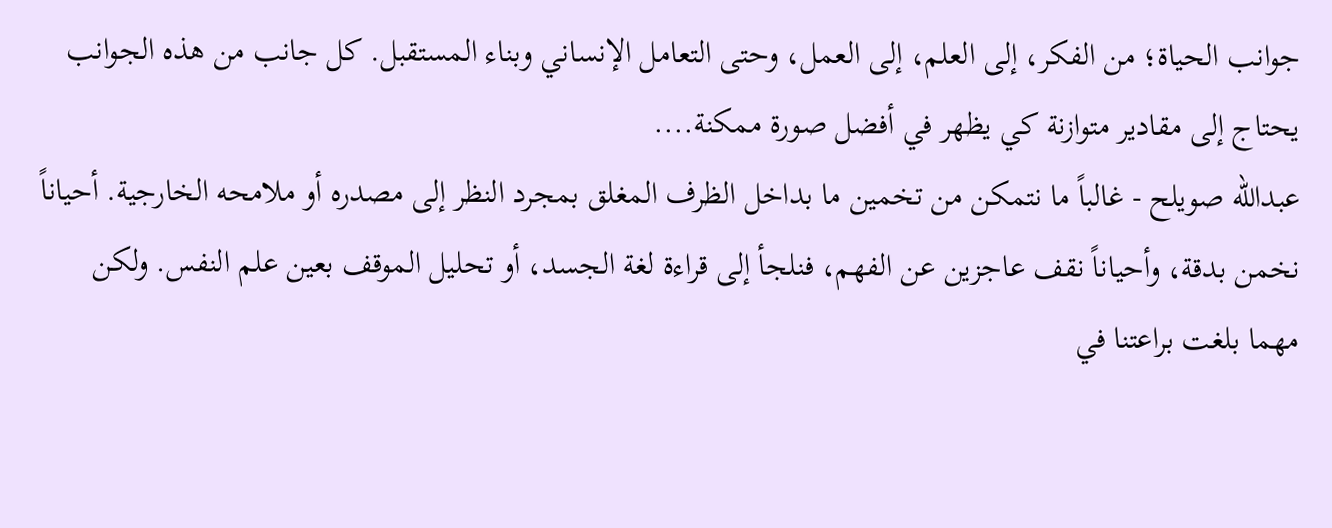جوانب الحياة؛ من الفكر، إلى العلم، إلى العمل، وحتى التعامل الإنساني وبناء المستقبل. كل جانب من هذه الجوانب يحتاج إلى مقادير متوازنة كي يظهر في أفضل صورة ممكنة....
عبدالله صويلح - غالباً ما نتمكن من تخمين ما بداخل الظرف المغلق بمجرد النظر إلى مصدره أو ملامحه الخارجية. أحياناً نخمن بدقة، وأحياناً نقف عاجزين عن الفهم، فنلجأ إلى قراءة لغة الجسد، أو تحليل الموقف بعين علم النفس. ولكن مهما بلغت براعتنا في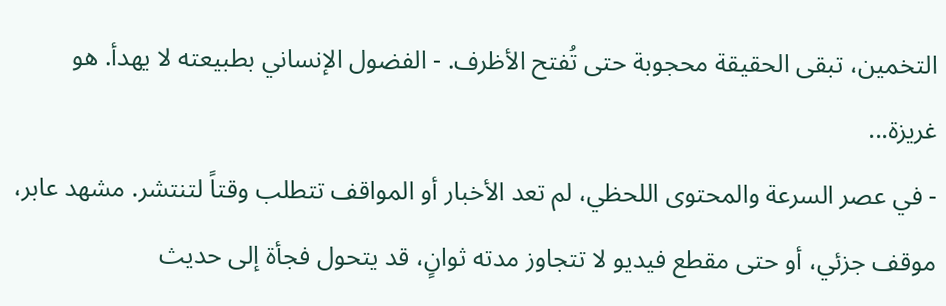التخمين، تبقى الحقيقة محجوبة حتى تُفتح الأظرف. - الفضول الإنساني بطبيعته لا يهدأ. هو غريزة...
- في عصر السرعة والمحتوى اللحظي، لم تعد الأخبار أو المواقف تتطلب وقتاً لتنتشر. مشهد عابر، موقف جزئي، أو حتى مقطع فيديو لا تتجاوز مدته ثوانٍ، قد يتحول فجأة إلى حديث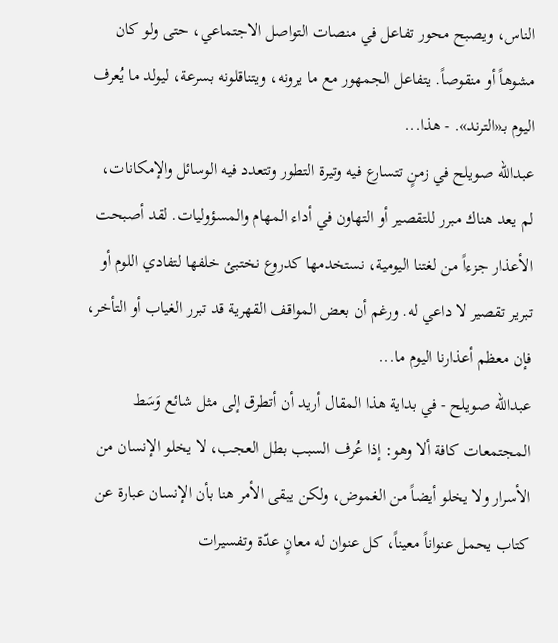الناس، ويصبح محور تفاعل في منصات التواصل الاجتماعي، حتى ولو كان مشوهاً أو منقوصاً. يتفاعل الجمهور مع ما يرونه، ويتناقلونه بسرعة، ليولد ما يُعرف اليوم بـ«الترند». - هذا...
عبدالله صويلح في زمنٍ تتسارع فيه وتيرة التطور وتتعدد فيه الوسائل والإمكانات، لم يعد هناك مبرر للتقصير أو التهاون في أداء المهام والمسؤوليات. لقد أصبحت الأعذار جزءاً من لغتنا اليومية، نستخدمها كدروع نختبئ خلفها لتفادي اللوم أو تبرير تقصير لا داعي له. ورغم أن بعض المواقف القهرية قد تبرر الغياب أو التأخر، فإن معظم أعذارنا اليوم ما...
عبدالله صويلح - في بداية هذا المقال أريد أن أتطرق إلى مثل شائع وَسَط المجتمعات كافة ألا وهو: إذا عُرف السبب بطل العجب، لا يخلو الإنسان من الأسرار ولا يخلو أيضاً من الغموض، ولكن يبقى الأمر هنا بأن الإنسان عبارة عن كتاب يحمل عنواناً معيناً، كل عنوان له معانٍ عدّة وتفسيرات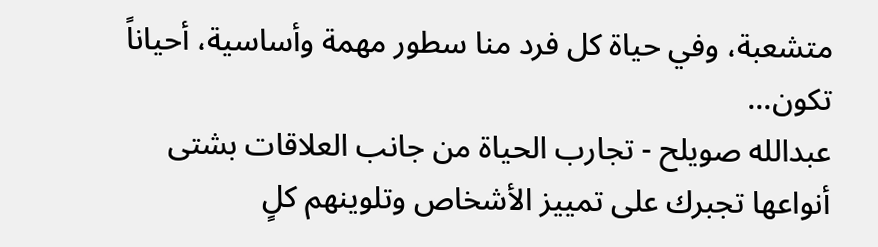متشعبة، وفي حياة كل فرد منا سطور مهمة وأساسية، أحياناً تكون...
عبدالله صويلح - تجارب الحياة من جانب العلاقات بشتى أنواعها تجبرك على تمييز الأشخاص وتلوينهم كلٍ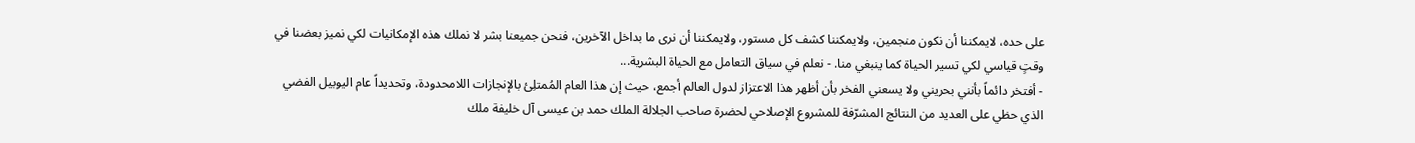على حده، لايمكننا أن نكون منجمين، ولايمكننا كشف كل مستور، ولايمكننا أن نرى ما بداخل الآخرين، فنحن جميعنا بشر لا نملك هذه الإمكانيات لكي نميز بعضنا في وقتٍ قياسي لكي تسير الحياة كما ينبغي منا. - نعلم في سياق التعامل مع الحياة البشرية...
- أفتخر دائماً بأنني بحريني ولا يسعني الفخر بأن أظهر هذا الاعتزاز لدول العالم أجمع، حيث إن هذا العام المُمتلِئ بالإنجازات اللامحدودة، وتحديداً عام اليوبيل الفضي الذي حظي على العديد من النتائج المشرّفة للمشروع الإصلاحي لحضرة صاحب الجلالة الملك حمد بن عيسى آل خليفة ملك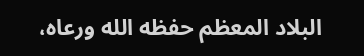البلاد المعظم حفظه الله ورعاه،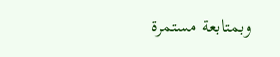وبمتابعة مستمرة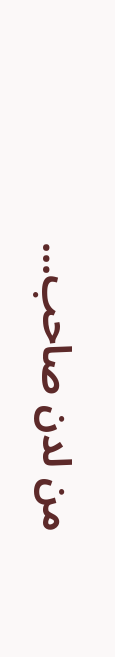من لدن صاحب...